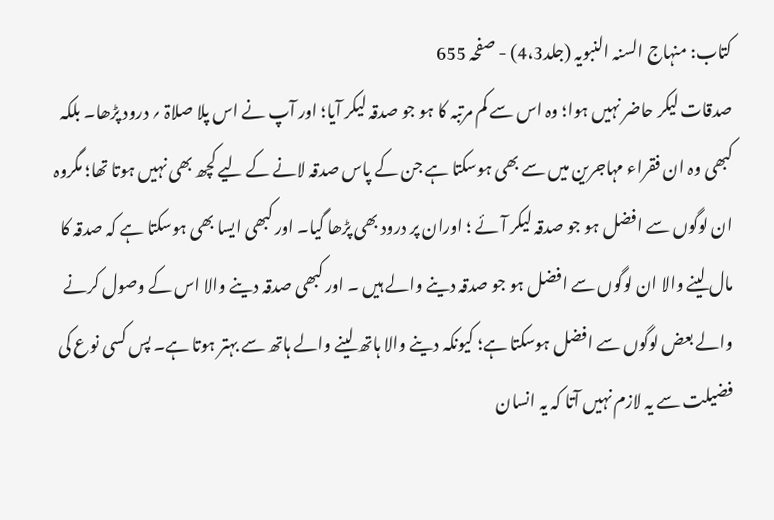کتاب: منہاج السنہ النبویہ (جلد4،3) - صفحہ 655
صدقات لیکر حاضر نہیں ہوا؛ وہ اس سے کم مرتبہ کا ہو جو صدقہ لیکر آیا؛ اور آپ نے اس پلا صلاۃ ؍ درود پڑھا۔ بلکہ کبھی وہ ان فقراء مہاجرین میں سے بھی ہوسکتا ہے جن کے پاس صدقہ لانے کے لیے کچھ بھی نہیں ہوتا تھا؛ مگروہ ان لوگوں سے افضل ہو جو صدقہ لیکر آئے ؛ اوران پر درود بھی پڑھا گیا۔ اور کبھی ایسا بھی ہوسکتا ہے کہ صدقہ کا مال لینے والا ان لوگوں سے افضل ہو جو صدقہ دینے والے ہیں ۔ اور کبھی صدقہ دینے والا اس کے وصول کرنے والے بعض لوگوں سے افضل ہوسکتا ہے؛ کیونکہ دینے والا ہاتھ لینے والے ہاتھ سے بہتر ہوتا ہے۔ پس کسی نوع کی فضیلت سے یہ لازم نہیں آتا کہ یہ انسان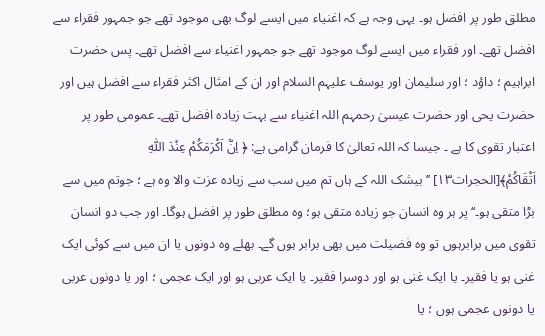مطلق طور پر افضل ہو۔ یہی وجہ ہے کہ اغنیاء میں ایسے لوگ بھی موجود تھے جو جمہور فقراء سے افضل تھے۔ اور فقراء میں ایسے لوگ موجود تھے جو جمہور اغنیاء سے افضل تھے۔ پس حضرت ابراہیم ؛ داؤد ؛ اور سلیمان اور یوسف علیہم السلام اور ان کے امثال اکثر فقراء سے افضل ہیں اور حضرت یحی اور حضرت عیسیٰ رحمہم اللہ اغنیاء سے بہت زیادہ افضل تھے۔ عمومی طور پر اعتبار تقوی کا ہے ۔ جیسا کہ اللہ تعالیٰ کا فرمان گرامی ہے: ﴿ اِنَّ اَکْرَمَکُمْ عِنْدَ اللّٰہِ اَتْقَاکُمْ﴾[الحجرات۱۳] ’’ بیشک اللہ کے ہاں تم میں سب سے زیادہ عزت والا وہ ہے ؛ جوتم میں سے بڑا متقی ہو۔‘‘ پر ہر وہ انسان جو زیادہ متقی ہو؛ وہ مطلق طور پر افضل ہوگا۔ اور جب دو انسان تقوی میں برابرہوں تو وہ فضیلت میں بھی برابر ہوں گے۔ بھلے وہ دونوں یا ان میں سے کوئی ایک غنی ہو یا فقیر۔ یا ایک غنی ہو اور دوسرا فقیر۔ یا ایک عربی ہو اور ایک عجمی ؛ اور یا دونوں عربی یا دونوں عجمی ہوں ؛ یا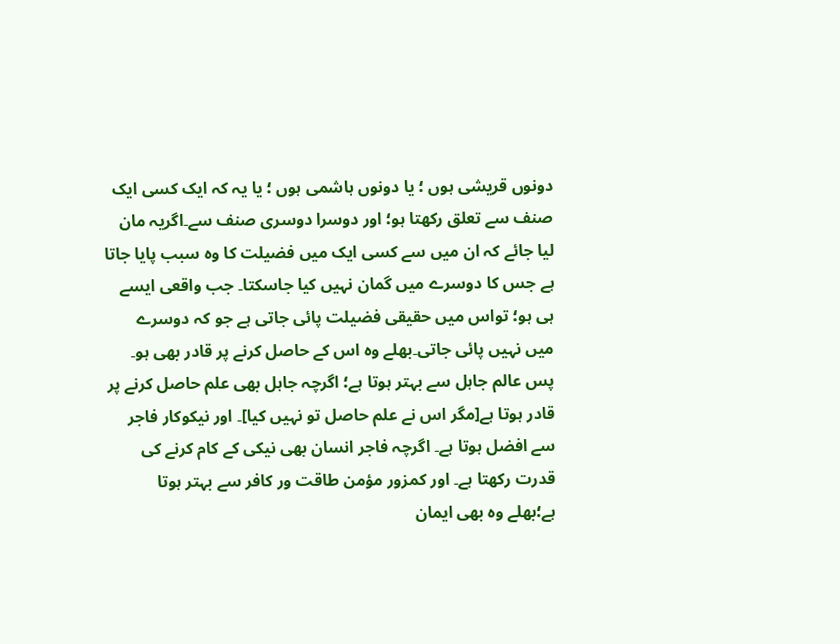دونوں قریشی ہوں ؛ یا دونوں ہاشمی ہوں ؛ یا یہ کہ ایک کسی ایک صنف سے تعلق رکھتا ہو؛ اور دوسرا دوسری صنف سے۔اگریہ مان لیا جائے کہ ان میں سے کسی ایک میں فضیلت کا وہ سبب پایا جاتا ہے جس کا دوسرے میں گمان نہیں کیا جاسکتا۔ جب واقعی ایسے ہی ہو؛ تواس میں حقیقی فضیلت پائی جاتی ہے جو کہ دوسرے میں نہیں پائی جاتی۔بھلے وہ اس کے حاصل کرنے پر قادر بھی ہو۔ پس عالم جاہل سے بہتر ہوتا ہے؛ اگرچہ جاہل بھی علم حاصل کرنے پر قادر ہوتا ہے[مگر اس نے علم حاصل تو نہیں کیا]۔ اور نیکوکار فاجر سے افضل ہوتا ہے۔ اگرچہ فاجر انسان بھی نیکی کے کام کرنے کی قدرت رکھتا ہے۔ اور کمزور مؤمن طاقت ور کافر سے بہتر ہوتا ہے؛بھلے وہ بھی ایمان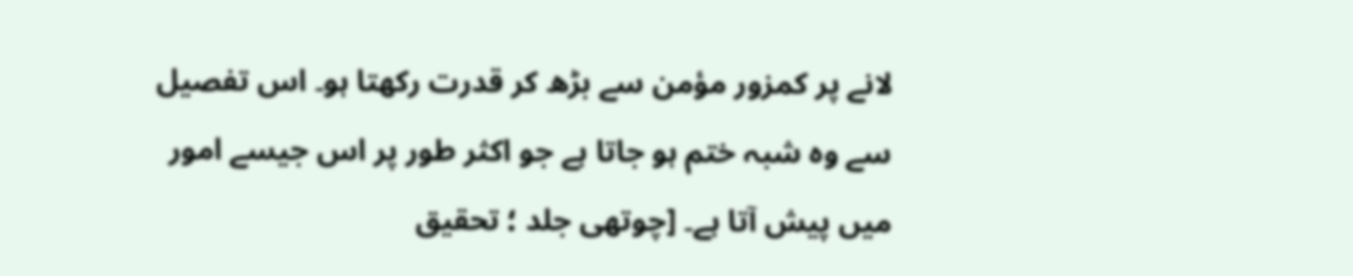لانے پر کمزور مؤمن سے بڑھ کر قدرت رکھتا ہو۔ اس تفصیل سے وہ شبہ ختم ہو جاتا ہے جو اکثر طور پر اس جیسے امور میں پیش آتا ہے۔ [چوتھی جلد ؛ تحقیق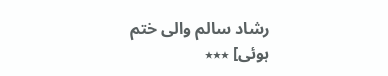رشاد سالم والی ختم ہوئی] ٭٭٭